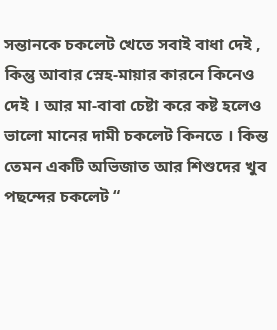সন্তানকে চকলেট খেতে সবাই বাধা দেই , কিন্তু আবার স্নেহ-মায়ার কারনে কিনেও দেই । আর মা-বাবা চেষ্টা করে কষ্ট হলেও ভালো মানের দামী চকলেট কিনতে । কিন্ত তেমন একটি অভিজাত আর শিশুদের খুব পছন্দের চকলেট “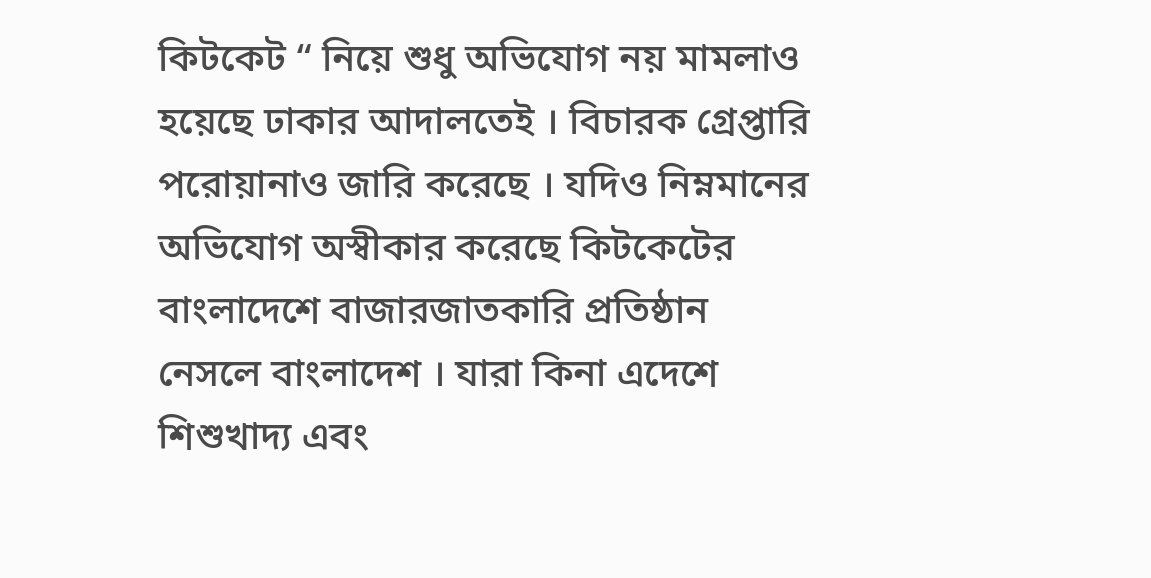কিটকেট “ নিয়ে শুধু অভিযোগ নয় মামলাও হয়েছে ঢাকার আদালতেই । বিচারক গ্রেপ্তারি পরোয়ানাও জারি করেছে । যদিও নিম্নমানের অভিযোগ অস্বীকার করেছে কিটকেটের বাংলাদেশে বাজারজাতকারি প্রতিষ্ঠান নেসলে বাংলাদেশ । যারা কিনা এদেশে শিশুখাদ্য এবং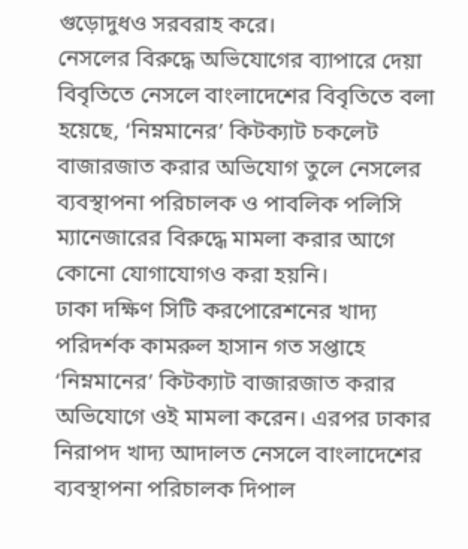গুড়োদুধও সরবরাহ করে।
নেসলের বিরুদ্ধে অভিযোগের ব্যাপারে দেয়া বিবৃতিতে নেসলে বাংলাদেশের বিবৃতিতে বলা হয়েছে, ‘নিম্নমানের’ কিটক্যাট চকলেট বাজারজাত করার অভিযোগ তুলে নেসলের ব্যবস্থাপনা পরিচালক ও পাবলিক পলিসি ম্যানেজারের বিরুদ্ধে মামলা করার আগে কোনো যোগাযোগও করা হয়নি।
ঢাকা দক্ষিণ সিটি করপোরেশনের খাদ্য পরিদর্শক কামরুল হাসান গত সপ্তাহে ‘নিম্নমানের’ কিটক্যাট বাজারজাত করার অভিযোগে ওই মামলা করেন। এরপর ঢাকার নিরাপদ খাদ্য আদালত নেসলে বাংলাদেশের ব্যবস্থাপনা পরিচালক দিপাল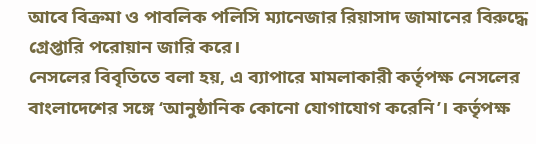আবে বিক্রমা ও পাবলিক পলিসি ম্যানেজার রিয়াসাদ জামানের বিরুদ্ধে গ্রেপ্তারি পরোয়ান জারি করে।
নেসলের বিবৃতিতে বলা হয়, এ ব্যাপারে মামলাকারী কর্তৃপক্ষ নেসলের বাংলাদেশের সঙ্গে ‘আনুষ্ঠানিক কোনো যোগাযোগ করেনি’। কর্তৃপক্ষ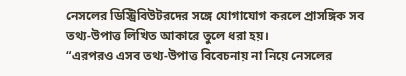নেসলের ডিস্ট্রিবিউটরদের সঙ্গে যোগাযোগ করলে প্রাসঙ্গিক সব তথ্য-উপাত্ত লিখিত আকারে তুলে ধরা হয়।
“এরপরও এসব তথ্য-উপাত্ত বিবেচনায় না নিয়ে নেসলের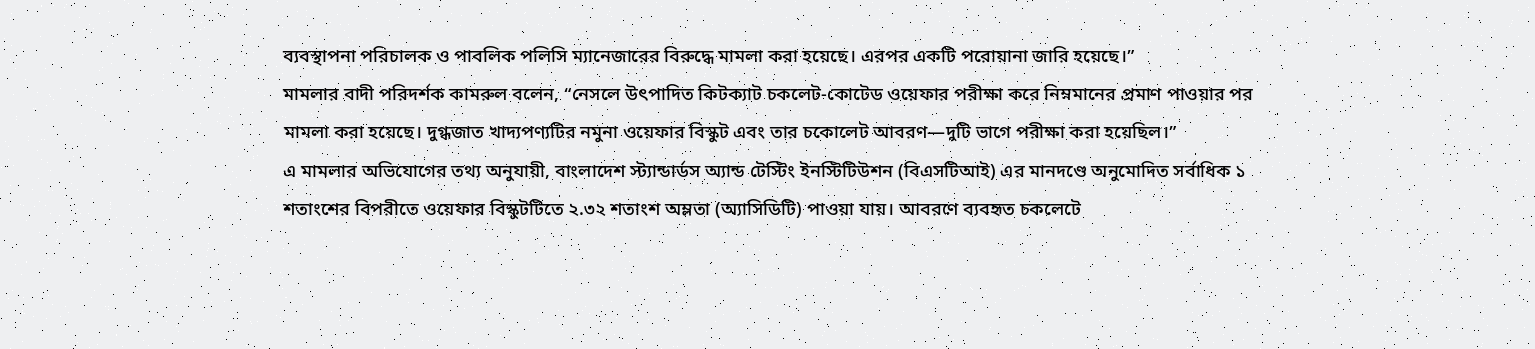ব্যবস্থাপনা পরিচালক ও পাবলিক পলিসি ম্যানেজারের বিরুদ্ধে মামলা করা হয়েছে। এরপর একটি পরোয়ানা জারি হয়েছে।”
মামলার বাদী পরিদর্শক কামরুল বলেন, “নেসলে উৎপাদিত কিটক্যাট চকলেট-কোটেড ওয়েফার পরীক্ষা করে নিম্নমানের প্রমাণ পাওয়ার পর মামলা করা হয়েছে। দুগ্ধজাত খাদ্যপণ্যটির নমুনা ওয়েফার বিস্কুট এবং তার চকোলেট আবরণ—দুটি ভাগে পরীক্ষা করা হয়েছিল।”
এ মামলার অভিযোগের তথ্য অনুযায়ী, বাংলাদেশ স্ট্যান্ডার্ডস অ্যান্ড টেস্টিং ইনস্টিটিউশন (বিএসটিআই) এর মানদণ্ডে অনুমোদিত সর্বাধিক ১ শতাংশের বিপরীতে ওয়েফার বিস্কুটটিতে ২.৩২ শতাংশ অম্লতা (অ্যাসিডিটি) পাওয়া যায়। আবরণে ব্যবহৃত চকলেটে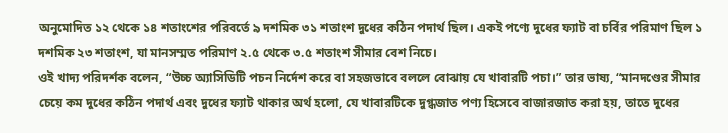অনুমোদিত ১২ থেকে ১৪ শতাংশের পরিবর্তে ৯ দশমিক ৩১ শতাংশ দুধের কঠিন পদার্থ ছিল। একই পণ্যে দুধের ফ্যাট বা চর্বির পরিমাণ ছিল ১ দশমিক ২৩ শতাংশ, যা মানসম্মত পরিমাণ ২.৫ থেকে ৩.৫ শতাংশ সীমার বেশ নিচে।
ওই খাদ্য পরিদর্শক বলেন, “উচ্চ অ্যাসিডিটি পচন নির্দেশ করে বা সহজভাবে বললে বোঝায় যে খাবারটি পচা।” তার ভাষ্য, “মানদণ্ডের সীমার চেয়ে কম দুধের কঠিন পদার্থ এবং দুধের ফ্যাট থাকার অর্থ হলো, যে খাবারটিকে দুগ্ধজাত পণ্য হিসেবে বাজারজাত করা হয়, তাতে দুধের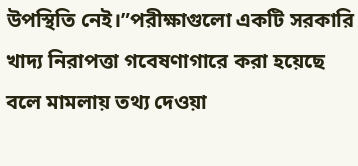উপস্থিতি নেই।”পরীক্ষাগুলো একটি সরকারি খাদ্য নিরাপত্তা গবেষণাগারে করা হয়েছে বলে মামলায় তথ্য দেওয়া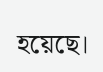হয়েছে।